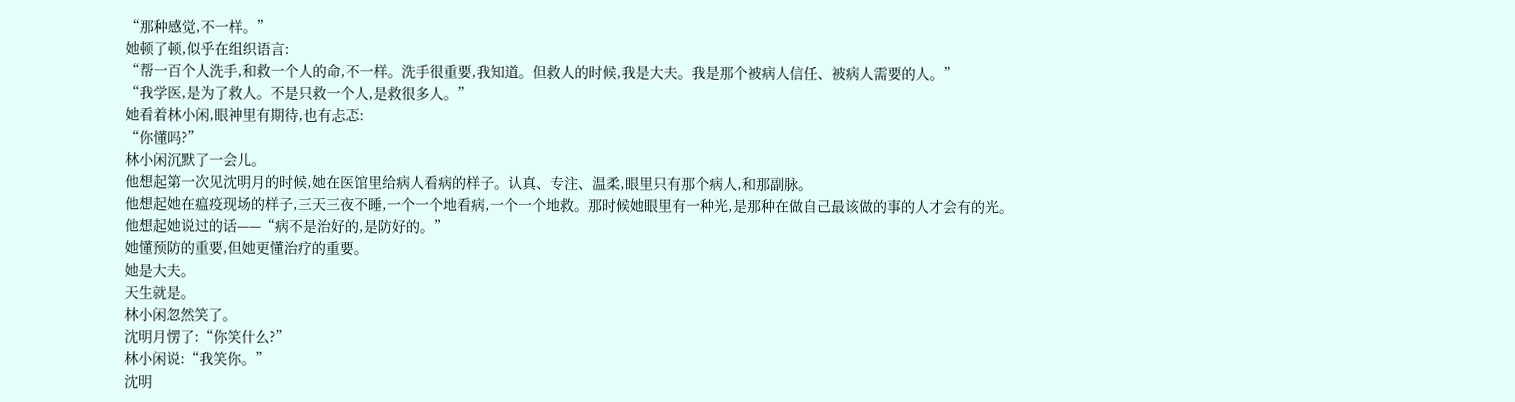“那种感觉,不一样。”
她顿了顿,似乎在组织语言:
“帮一百个人洗手,和救一个人的命,不一样。洗手很重要,我知道。但救人的时候,我是大夫。我是那个被病人信任、被病人需要的人。”
“我学医,是为了救人。不是只救一个人,是救很多人。”
她看着林小闲,眼神里有期待,也有忐忑:
“你懂吗?”
林小闲沉默了一会儿。
他想起第一次见沈明月的时候,她在医馆里给病人看病的样子。认真、专注、温柔,眼里只有那个病人,和那副脉。
他想起她在瘟疫现场的样子,三天三夜不睡,一个一个地看病,一个一个地救。那时候她眼里有一种光,是那种在做自己最该做的事的人才会有的光。
他想起她说过的话——“病不是治好的,是防好的。”
她懂预防的重要,但她更懂治疗的重要。
她是大夫。
天生就是。
林小闲忽然笑了。
沈明月愣了:“你笑什么?”
林小闲说:“我笑你。”
沈明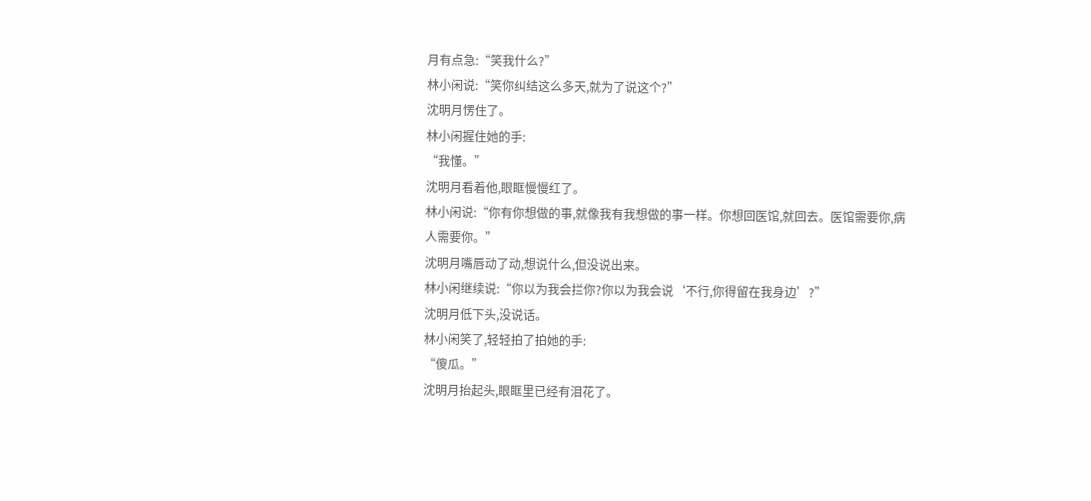月有点急:“笑我什么?”
林小闲说:“笑你纠结这么多天,就为了说这个?”
沈明月愣住了。
林小闲握住她的手:
“我懂。”
沈明月看着他,眼眶慢慢红了。
林小闲说:“你有你想做的事,就像我有我想做的事一样。你想回医馆,就回去。医馆需要你,病人需要你。”
沈明月嘴唇动了动,想说什么,但没说出来。
林小闲继续说:“你以为我会拦你?你以为我会说‘不行,你得留在我身边’?”
沈明月低下头,没说话。
林小闲笑了,轻轻拍了拍她的手:
“傻瓜。”
沈明月抬起头,眼眶里已经有泪花了。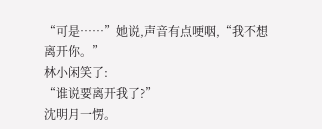“可是……”她说,声音有点哽咽,“我不想离开你。”
林小闲笑了:
“谁说要离开我了?”
沈明月一愣。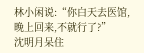林小闲说:“你白天去医馆,晚上回来,不就行了?”
沈明月呆住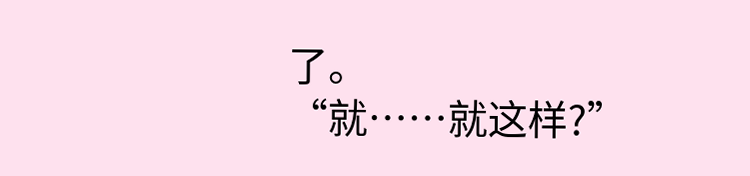了。
“就……就这样?”